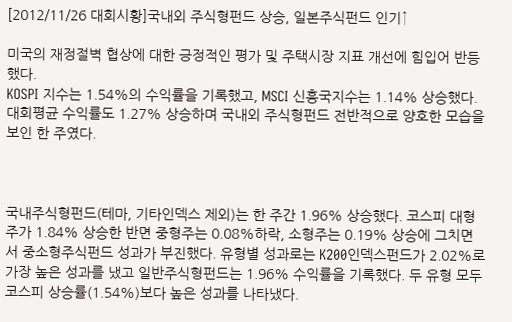[2012/11/26 대회시황]국내외 주식형펀드 상승, 일본주식펀드 인기↑

미국의 재정절벽 협상에 대한 긍정적인 평가 및 주택시장 지표 개선에 힘입어 반등했다.
KOSPI 지수는 1.54%의 수익률을 기록했고, MSCI 신흥국지수는 1.14% 상승했다. 대회평균 수익률도 1.27% 상승하며 국내외 주식형펀드 전반적으로 양호한 모습을 보인 한 주였다.



국내주식형펀드(테마, 기타인덱스 제외)는 한 주간 1.96% 상승했다. 코스피 대형주가 1.84% 상승한 반면 중형주는 0.08%하락, 소형주는 0.19% 상승에 그치면서 중소형주식펀드 성과가 부진했다. 유형별 성과로는 K200인덱스펀드가 2.02%로 가장 높은 성과를 냈고 일반주식형펀드는 1.96% 수익률을 기록했다. 두 유형 모두 코스피 상승률(1.54%)보다 높은 성과를 나타냈다.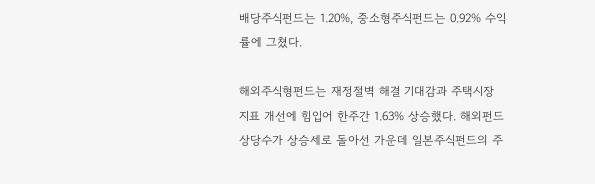배당주식펀드는 1.20%, 중소형주식펀드는 0.92% 수익률에 그쳤다.

해외주식형펀드는 재정절벽 해결 기대감과 주택시장 지표 개선에 힘입어 한주간 1.63% 상승했다. 해외펀드 상당수가 상승세로 돌아선 가운데 일본주식펀드의 주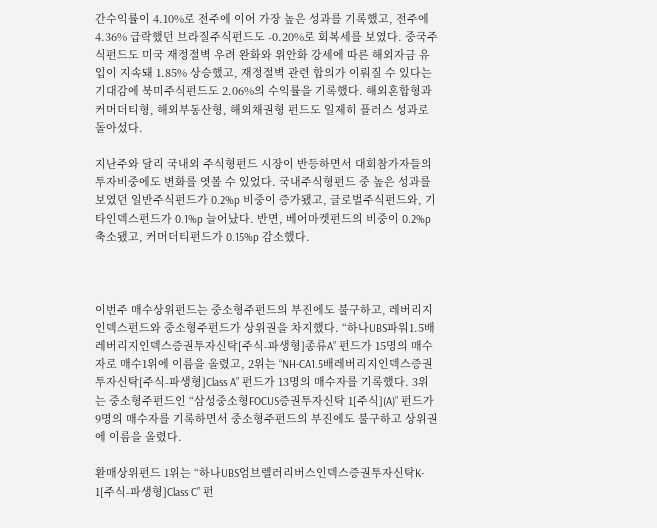간수익률이 4.10%로 전주에 이어 가장 높은 성과를 기록했고, 전주에 4.36% 급락했던 브라질주식펀드도 -0.20%로 회복세를 보였다. 중국주식펀드도 미국 재정절벽 우려 완화와 위안화 강세에 따른 해외자금 유입이 지속돼 1.85% 상승했고, 재정절벽 관련 합의가 이뤄질 수 있다는 기대감에 북미주식펀드도 2.06%의 수익률을 기록했다. 해외혼합형과 커머더티형, 해외부동산형, 해외채권형 펀드도 일제히 플러스 성과로 돌아섰다.

지난주와 달리 국내외 주식형펀드 시장이 반등하면서 대회참가자들의 투자비중에도 변화를 엿볼 수 있었다. 국내주식형펀드 중 높은 성과를 보였던 일반주식펀드가 0.2%p 비중이 증가됐고, 글로벌주식펀드와, 기타인덱스펀드가 0.1%p 늘어났다. 반면, 베어마켓펀드의 비중이 0.2%p 축소됐고, 커머더티펀드가 0.15%p 감소했다.



이번주 매수상위펀드는 중소형주펀드의 부진에도 불구하고, 레버리지인덱스펀드와 중소형주펀드가 상위권을 차지했다. “하나UBS파워1.5배레버리지인덱스증권투자신탁[주식-파생형]종류A” 펀드가 15명의 매수자로 매수1위에 이름을 올렸고, 2위는 “NH-CA1.5배레버리지인덱스증권투자신탁[주식-파생형]Class A” 펀드가 13명의 매수자를 기록했다. 3위는 중소형주펀드인 “삼성중소형FOCUS증권투자신탁 1[주식](A)” 펀드가 9명의 매수자를 기록하면서 중소형주펀드의 부진에도 불구하고 상위권에 이름을 올렸다.

환매상위펀드 1위는 “하나UBS엄브렐러리버스인덱스증권투자신탁K- 1[주식-파생형]Class C” 펀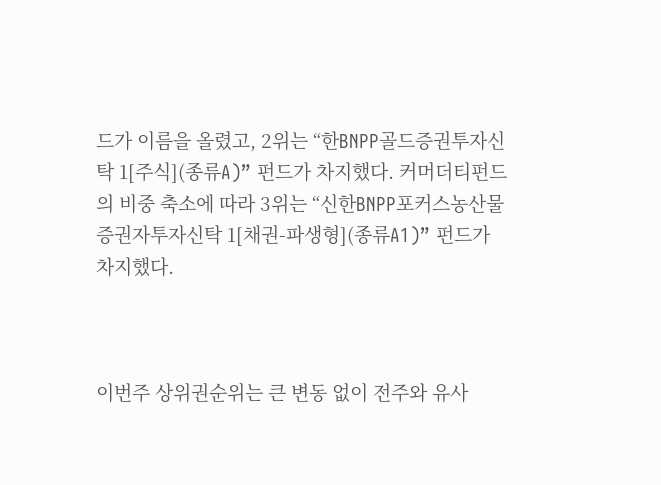드가 이름을 올렸고, 2위는 “한BNPP골드증권투자신탁 1[주식](종류A)” 펀드가 차지했다. 커머더티펀드의 비중 축소에 따라 3위는 “신한BNPP포커스농산물증권자투자신탁 1[채권-파생형](종류A1)” 펀드가 차지했다.



이번주 상위권순위는 큰 변동 없이 전주와 유사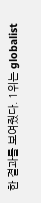한 결과를 보여줬다. 1위는 globalist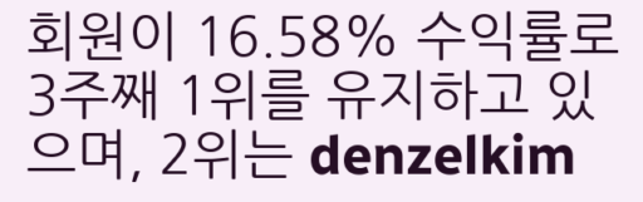회원이 16.58% 수익률로 3주째 1위를 유지하고 있으며, 2위는 denzelkim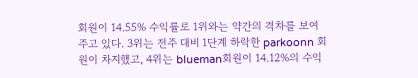회원이 14.55% 수익률로 1위와는 약간의 격차를 보여주고 있다. 3위는 전주 대비 1단계 하락한 parkoonn 회원이 차지했고, 4위는 blueman회원이 14.12%의 수익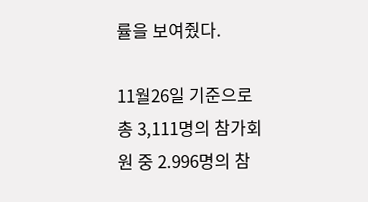률을 보여줬다.

11월26일 기준으로 총 3,111명의 참가회원 중 2.996명의 참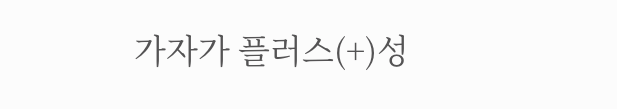가자가 플러스(+)성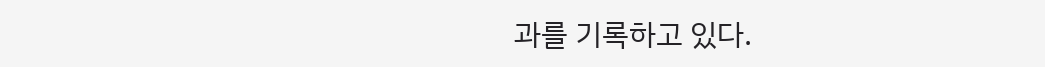과를 기록하고 있다.